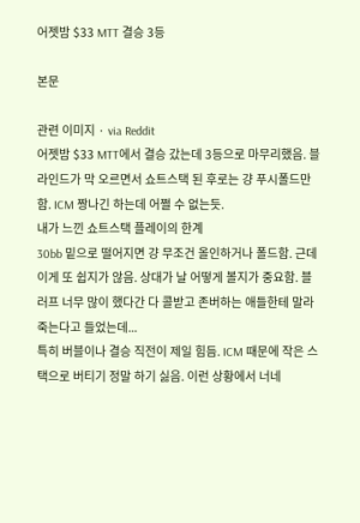어젯밤 $33 MTT 결승 3등

본문

관련 이미지 · via Reddit
어젯밤 $33 MTT에서 결승 갔는데 3등으로 마무리했음. 블라인드가 막 오르면서 쇼트스택 된 후로는 걍 푸시폴드만 함. ICM 짱나긴 하는데 어쩔 수 없는듯.
내가 느낀 쇼트스택 플레이의 한계
30bb 밑으로 떨어지면 걍 무조건 올인하거나 폴드함. 근데 이게 또 쉽지가 않음. 상대가 날 어떻게 볼지가 중요함. 블러프 너무 많이 했다간 다 콜받고 존버하는 애들한테 말라죽는다고 들었는데...
특히 버블이나 결승 직전이 제일 힘듬. ICM 때문에 작은 스택으로 버티기 정말 하기 싫음. 이런 상황에서 너네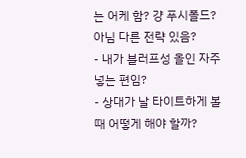는 어케 함? 걍 푸시폴드? 아님 다른 전략 있음?
- 내가 블러프성 올인 자주 넣는 편임?
- 상대가 날 타이트하게 볼 때 어떻게 해야 할까?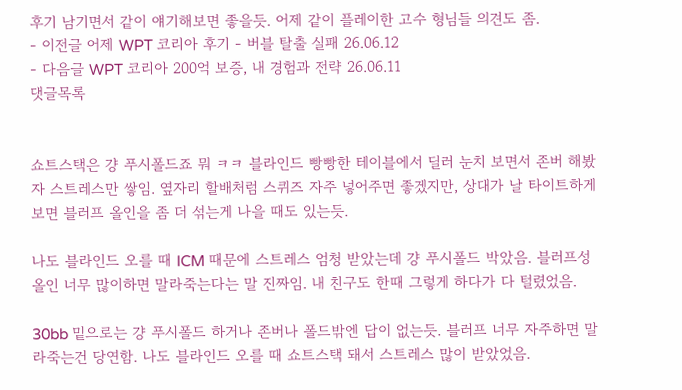후기 남기면서 같이 얘기해보면 좋을듯. 어제 같이 플레이한 고수 형님들 의견도 좀.
- 이전글 어제 WPT 코리아 후기 - 버블 탈출 실패 26.06.12
- 다음글 WPT 코리아 200억 보증, 내 경험과 전략 26.06.11
댓글목록


쇼트스택은 걍 푸시폴드죠 뭐 ㅋㅋ 블라인드 빵빵한 테이블에서 딜러 눈치 보면서 존버 해봤자 스트레스만 쌓임. 옆자리 할배처럼 스퀴즈 자주 넣어주면 좋겠지만, 상대가 날 타이트하게 보면 블러프 올인을 좀 더 섞는게 나을 때도 있는듯.

나도 블라인드 오를 때 ICM 때문에 스트레스 엄청 받았는데 걍 푸시폴드 박았음. 블러프성 올인 너무 많이하면 말라죽는다는 말 진짜임. 내 친구도 한때 그렇게 하다가 다 털렸었음.

30bb 밑으로는 걍 푸시폴드 하거나 존버나 폴드밖엔 답이 없는듯. 블러프 너무 자주하면 말라죽는건 당연함. 나도 블라인드 오를 때 쇼트스택 돼서 스트레스 많이 받았었음.